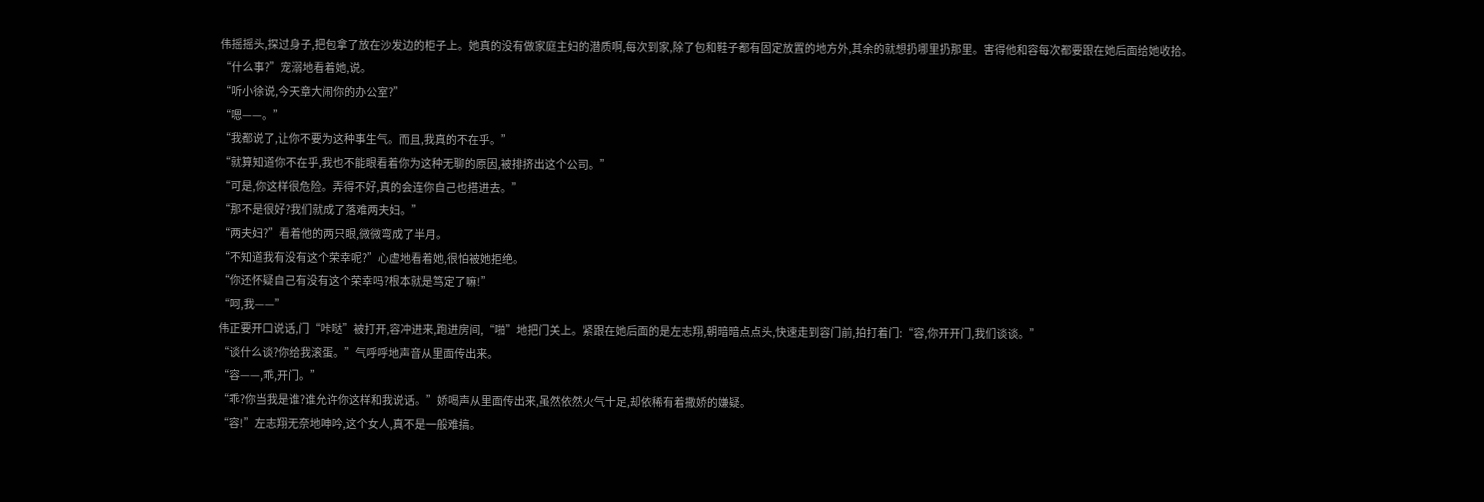伟摇摇头,探过身子,把包拿了放在沙发边的柜子上。她真的没有做家庭主妇的潜质啊,每次到家,除了包和鞋子都有固定放置的地方外,其余的就想扔哪里扔那里。害得他和容每次都要跟在她后面给她收拾。
“什么事?”宠溺地看着她,说。
“听小徐说,今天章大闹你的办公室?”
“嗯——。”
“我都说了,让你不要为这种事生气。而且,我真的不在乎。”
“就算知道你不在乎,我也不能眼看着你为这种无聊的原因,被排挤出这个公司。”
“可是,你这样很危险。弄得不好,真的会连你自己也搭进去。”
“那不是很好?我们就成了落难两夫妇。”
“两夫妇?”看着他的两只眼,微微弯成了半月。
“不知道我有没有这个荣幸呢?”心虚地看着她,很怕被她拒绝。
“你还怀疑自己有没有这个荣幸吗?根本就是笃定了嘛!”
“呵,我——”
伟正要开口说话,门“咔哒”被打开,容冲进来,跑进房间,“啪”地把门关上。紧跟在她后面的是左志翔,朝暗暗点点头,快速走到容门前,拍打着门:“容,你开开门,我们谈谈。”
“谈什么谈?你给我滚蛋。”气呼呼地声音从里面传出来。
“容——,乖,开门。”
“乖?你当我是谁?谁允许你这样和我说话。”娇喝声从里面传出来,虽然依然火气十足,却依稀有着撒娇的嫌疑。
“容!”左志翔无奈地呻吟,这个女人,真不是一般难搞。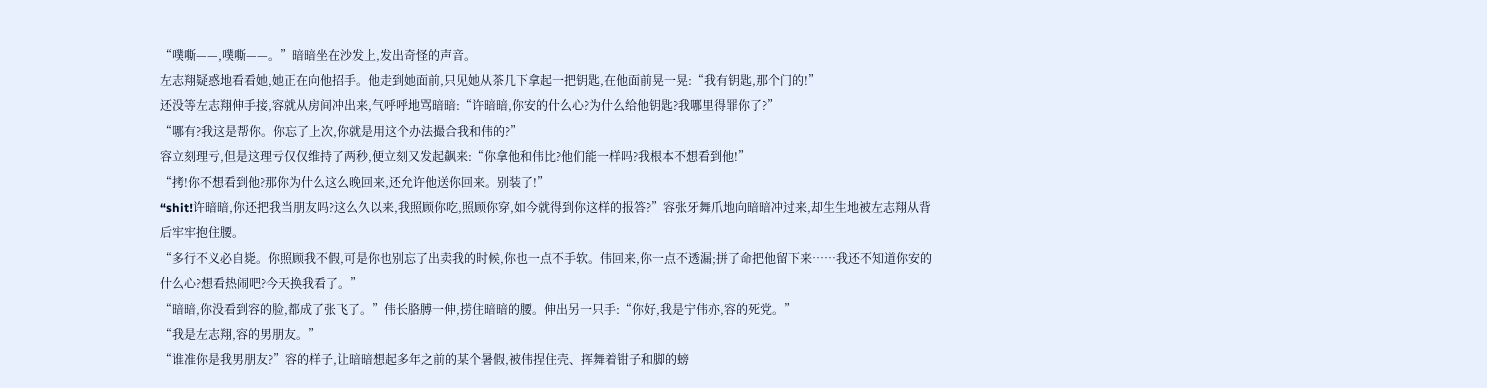“噗嘶——,噗嘶——。”暗暗坐在沙发上,发出奇怪的声音。
左志翔疑惑地看看她,她正在向他招手。他走到她面前,只见她从茶几下拿起一把钥匙,在他面前晃一晃:“我有钥匙,那个门的!”
还没等左志翔伸手接,容就从房间冲出来,气呼呼地骂暗暗:“许暗暗,你安的什么心?为什么给他钥匙?我哪里得罪你了?”
“哪有?我这是帮你。你忘了上次,你就是用这个办法撮合我和伟的?”
容立刻理亏,但是这理亏仅仅维持了两秒,便立刻又发起飙来:“你拿他和伟比?他们能一样吗?我根本不想看到他!”
“拷!你不想看到他?那你为什么这么晚回来,还允许他送你回来。别装了!”
“shit!许暗暗,你还把我当朋友吗?这么久以来,我照顾你吃,照顾你穿,如今就得到你这样的报答?”容张牙舞爪地向暗暗冲过来,却生生地被左志翔从背后牢牢抱住腰。
“多行不义必自毙。你照顾我不假,可是你也别忘了出卖我的时候,你也一点不手软。伟回来,你一点不透漏;拼了命把他留下来……我还不知道你安的什么心?想看热闹吧?今天换我看了。”
“暗暗,你没看到容的脸,都成了张飞了。”伟长胳膊一伸,捞住暗暗的腰。伸出另一只手:“你好,我是宁伟亦,容的死党。”
“我是左志翔,容的男朋友。”
“谁准你是我男朋友?”容的样子,让暗暗想起多年之前的某个暑假,被伟捏住壳、挥舞着钳子和脚的螃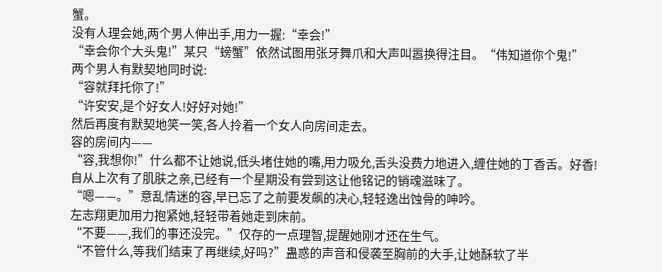蟹。
没有人理会她,两个男人伸出手,用力一握:“幸会!”
“幸会你个大头鬼!”某只“螃蟹”依然试图用张牙舞爪和大声叫嚣换得注目。“伟知道你个鬼!”
两个男人有默契地同时说:
“容就拜托你了!”
“许安安,是个好女人!好好对她!”
然后再度有默契地笑一笑,各人拎着一个女人向房间走去。
容的房间内——
“容,我想你!”什么都不让她说,低头堵住她的嘴,用力吸允,舌头没费力地进入,缠住她的丁香舌。好香!
自从上次有了肌肤之亲,已经有一个星期没有尝到这让他铭记的销魂滋味了。
“嗯——。”意乱情迷的容,早已忘了之前要发飙的决心,轻轻逸出蚀骨的呻吟。
左志翔更加用力抱紧她,轻轻带着她走到床前。
“不要——,我们的事还没完。”仅存的一点理智,提醒她刚才还在生气。
“不管什么,等我们结束了再继续,好吗?”蛊惑的声音和侵袭至胸前的大手,让她酥软了半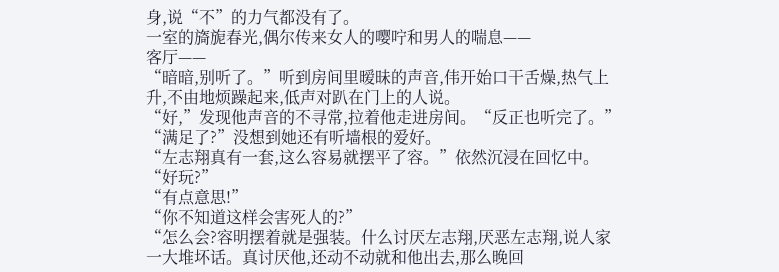身,说“不”的力气都没有了。
一室的旖旎春光,偶尔传来女人的嘤咛和男人的喘息——
客厅——
“暗暗,别听了。”听到房间里暧昧的声音,伟开始口干舌燥,热气上升,不由地烦躁起来,低声对趴在门上的人说。
“好,”发现他声音的不寻常,拉着他走进房间。“反正也听完了。”
“满足了?”没想到她还有听墙根的爱好。
“左志翔真有一套,这么容易就摆平了容。”依然沉浸在回忆中。
“好玩?”
“有点意思!”
“你不知道这样会害死人的?”
“怎么会?容明摆着就是强装。什么讨厌左志翔,厌恶左志翔,说人家一大堆坏话。真讨厌他,还动不动就和他出去,那么晚回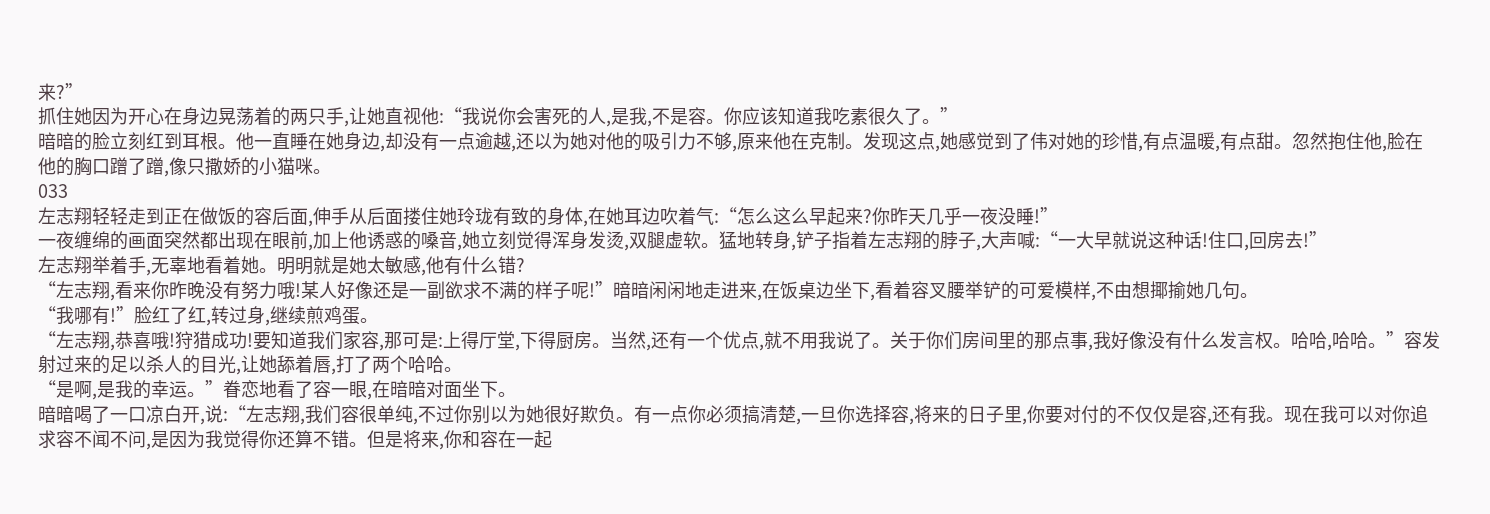来?”
抓住她因为开心在身边晃荡着的两只手,让她直视他:“我说你会害死的人,是我,不是容。你应该知道我吃素很久了。”
暗暗的脸立刻红到耳根。他一直睡在她身边,却没有一点逾越,还以为她对他的吸引力不够,原来他在克制。发现这点,她感觉到了伟对她的珍惜,有点温暖,有点甜。忽然抱住他,脸在他的胸口蹭了蹭,像只撒娇的小猫咪。
033
左志翔轻轻走到正在做饭的容后面,伸手从后面搂住她玲珑有致的身体,在她耳边吹着气:“怎么这么早起来?你昨天几乎一夜没睡!”
一夜缠绵的画面突然都出现在眼前,加上他诱惑的嗓音,她立刻觉得浑身发烫,双腿虚软。猛地转身,铲子指着左志翔的脖子,大声喊:“一大早就说这种话!住口,回房去!”
左志翔举着手,无辜地看着她。明明就是她太敏感,他有什么错?
“左志翔,看来你昨晚没有努力哦!某人好像还是一副欲求不满的样子呢!”暗暗闲闲地走进来,在饭桌边坐下,看着容叉腰举铲的可爱模样,不由想揶揄她几句。
“我哪有!”脸红了红,转过身,继续煎鸡蛋。
“左志翔,恭喜哦!狩猎成功!要知道我们家容,那可是:上得厅堂,下得厨房。当然,还有一个优点,就不用我说了。关于你们房间里的那点事,我好像没有什么发言权。哈哈,哈哈。”容发射过来的足以杀人的目光,让她舔着唇,打了两个哈哈。
“是啊,是我的幸运。”眷恋地看了容一眼,在暗暗对面坐下。
暗暗喝了一口凉白开,说:“左志翔,我们容很单纯,不过你别以为她很好欺负。有一点你必须搞清楚,一旦你选择容,将来的日子里,你要对付的不仅仅是容,还有我。现在我可以对你追求容不闻不问,是因为我觉得你还算不错。但是将来,你和容在一起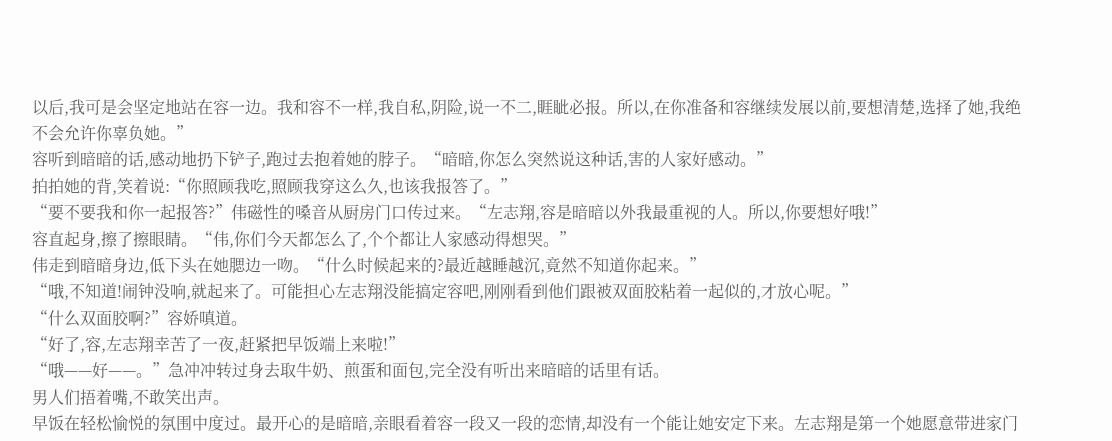以后,我可是会坚定地站在容一边。我和容不一样,我自私,阴险,说一不二,睚眦必报。所以,在你准备和容继续发展以前,要想清楚,选择了她,我绝不会允许你辜负她。”
容听到暗暗的话,感动地扔下铲子,跑过去抱着她的脖子。“暗暗,你怎么突然说这种话,害的人家好感动。”
拍拍她的背,笑着说:“你照顾我吃,照顾我穿这么久,也该我报答了。”
“要不要我和你一起报答?”伟磁性的嗓音从厨房门口传过来。“左志翔,容是暗暗以外我最重视的人。所以,你要想好哦!”
容直起身,擦了擦眼睛。“伟,你们今天都怎么了,个个都让人家感动得想哭。”
伟走到暗暗身边,低下头在她腮边一吻。“什么时候起来的?最近越睡越沉,竟然不知道你起来。”
“哦,不知道!闹钟没响,就起来了。可能担心左志翔没能搞定容吧,刚刚看到他们跟被双面胶粘着一起似的,才放心呢。”
“什么双面胶啊?”容娇嗔道。
“好了,容,左志翔幸苦了一夜,赶紧把早饭端上来啦!”
“哦——好——。”急冲冲转过身去取牛奶、煎蛋和面包,完全没有听出来暗暗的话里有话。
男人们捂着嘴,不敢笑出声。
早饭在轻松愉悦的氛围中度过。最开心的是暗暗,亲眼看着容一段又一段的恋情,却没有一个能让她安定下来。左志翔是第一个她愿意带进家门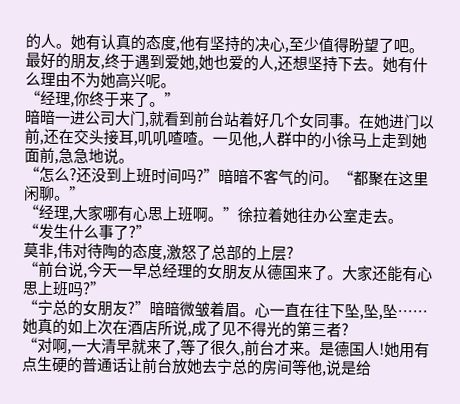的人。她有认真的态度,他有坚持的决心,至少值得盼望了吧。最好的朋友,终于遇到爱她,她也爱的人,还想坚持下去。她有什么理由不为她高兴呢。
“经理,你终于来了。”
暗暗一进公司大门,就看到前台站着好几个女同事。在她进门以前,还在交头接耳,叽叽喳喳。一见他,人群中的小徐马上走到她面前,急急地说。
“怎么?还没到上班时间吗?”暗暗不客气的问。“都聚在这里闲聊。”
“经理,大家哪有心思上班啊。”徐拉着她往办公室走去。
“发生什么事了?”
莫非,伟对待陶的态度,激怒了总部的上层?
“前台说,今天一早总经理的女朋友从德国来了。大家还能有心思上班吗?”
“宁总的女朋友?”暗暗微皱着眉。心一直在往下坠,坠,坠……她真的如上次在酒店所说,成了见不得光的第三者?
“对啊,一大清早就来了,等了很久,前台才来。是德国人!她用有点生硬的普通话让前台放她去宁总的房间等他,说是给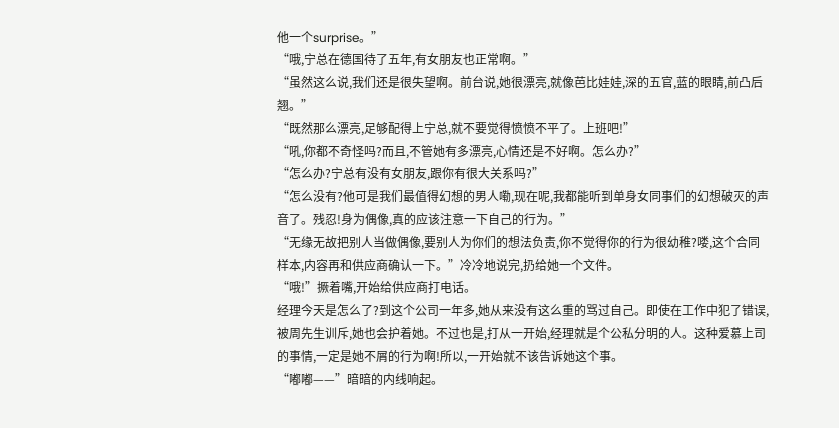他一个surprise。”
“哦,宁总在德国待了五年,有女朋友也正常啊。”
“虽然这么说,我们还是很失望啊。前台说,她很漂亮,就像芭比娃娃,深的五官,蓝的眼睛,前凸后翘。”
“既然那么漂亮,足够配得上宁总,就不要觉得愤愤不平了。上班吧!”
“吼,你都不奇怪吗?而且,不管她有多漂亮,心情还是不好啊。怎么办?”
“怎么办?宁总有没有女朋友,跟你有很大关系吗?”
“怎么没有?他可是我们最值得幻想的男人嘞,现在呢,我都能听到单身女同事们的幻想破灭的声音了。残忍!身为偶像,真的应该注意一下自己的行为。”
“无缘无故把别人当做偶像,要别人为你们的想法负责,你不觉得你的行为很幼稚?喽,这个合同样本,内容再和供应商确认一下。”冷冷地说完,扔给她一个文件。
“哦!”撅着嘴,开始给供应商打电话。
经理今天是怎么了?到这个公司一年多,她从来没有这么重的骂过自己。即使在工作中犯了错误,被周先生训斥,她也会护着她。不过也是,打从一开始,经理就是个公私分明的人。这种爱慕上司的事情,一定是她不屑的行为啊!所以,一开始就不该告诉她这个事。
“嘟嘟——”暗暗的内线响起。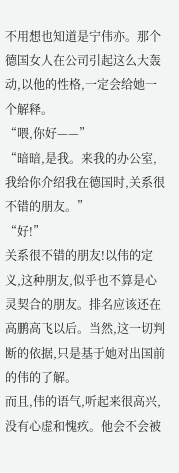不用想也知道是宁伟亦。那个德国女人在公司引起这么大轰动,以他的性格,一定会给她一个解释。
“喂,你好——”
“暗暗,是我。来我的办公室,我给你介绍我在德国时,关系很不错的朋友。”
“好!”
关系很不错的朋友!以伟的定义,这种朋友,似乎也不算是心灵契合的朋友。排名应该还在高鹏高飞以后。当然,这一切判断的依据,只是基于她对出国前的伟的了解。
而且,伟的语气,听起来很高兴,没有心虚和愧疚。他会不会被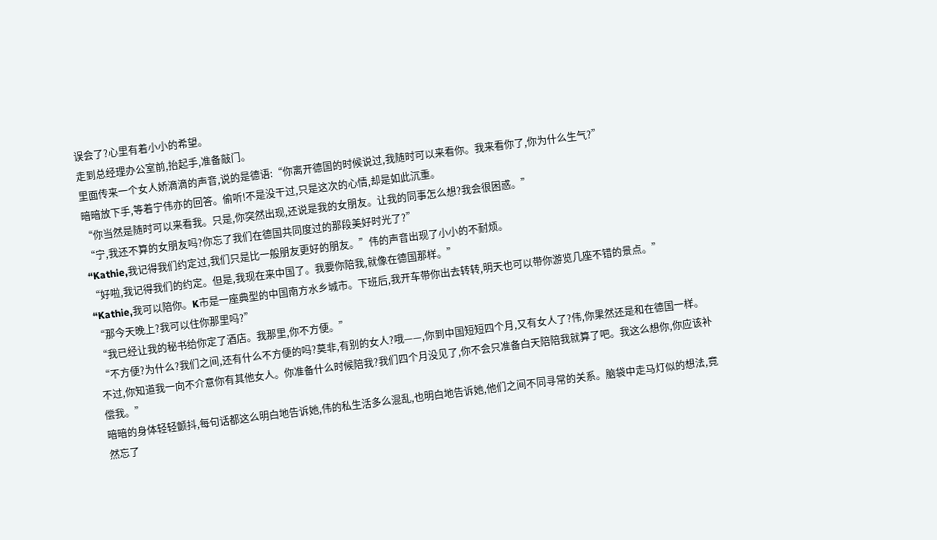误会了?心里有着小小的希望。
走到总经理办公室前,抬起手,准备敲门。
里面传来一个女人娇滴滴的声音,说的是德语:“你离开德国的时候说过,我随时可以来看你。我来看你了,你为什么生气?”
暗暗放下手,等着宁伟亦的回答。偷听!不是没干过,只是这次的心情,却是如此沉重。
“你当然是随时可以来看我。只是,你突然出现,还说是我的女朋友。让我的同事怎么想?我会很困惑。”
“宁,我还不算的女朋友吗?你忘了我们在德国共同度过的那段美好时光了?”
“Kathie,我记得我们约定过,我们只是比一般朋友更好的朋友。”伟的声音出现了小小的不耐烦。
“好啦,我记得我们的约定。但是,我现在来中国了。我要你陪我,就像在德国那样。”
“Kathie,我可以陪你。K市是一座典型的中国南方水乡城市。下班后,我开车带你出去转转,明天也可以带你游览几座不错的景点。”
“那今天晚上?我可以住你那里吗?”
“我已经让我的秘书给你定了酒店。我那里,你不方便。”
“不方便?为什么?我们之间,还有什么不方便的吗?莫非,有别的女人?哦——,你到中国短短四个月,又有女人了?伟,你果然还是和在德国一样。不过,你知道我一向不介意你有其他女人。你准备什么时候陪我?我们四个月没见了,你不会只准备白天陪陪我就算了吧。我这么想你,你应该补偿我。”
暗暗的身体轻轻颤抖,每句话都这么明白地告诉她,伟的私生活多么混乱,也明白地告诉她,他们之间不同寻常的关系。脑袋中走马灯似的想法,竟然忘了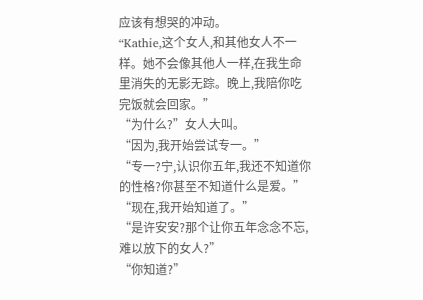应该有想哭的冲动。
“Kathie,这个女人,和其他女人不一样。她不会像其他人一样,在我生命里消失的无影无踪。晚上,我陪你吃完饭就会回家。”
“为什么?”女人大叫。
“因为,我开始尝试专一。”
“专一?宁,认识你五年,我还不知道你的性格?你甚至不知道什么是爱。”
“现在,我开始知道了。”
“是许安安?那个让你五年念念不忘,难以放下的女人?”
“你知道?”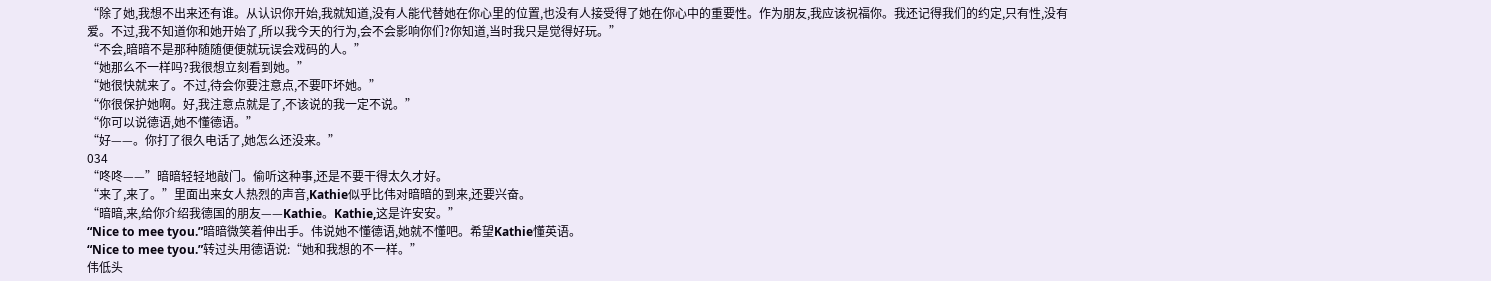“除了她,我想不出来还有谁。从认识你开始,我就知道,没有人能代替她在你心里的位置,也没有人接受得了她在你心中的重要性。作为朋友,我应该祝福你。我还记得我们的约定,只有性,没有爱。不过,我不知道你和她开始了,所以我今天的行为,会不会影响你们?你知道,当时我只是觉得好玩。”
“不会,暗暗不是那种随随便便就玩误会戏码的人。”
“她那么不一样吗?我很想立刻看到她。”
“她很快就来了。不过,待会你要注意点,不要吓坏她。”
“你很保护她啊。好,我注意点就是了,不该说的我一定不说。”
“你可以说德语,她不懂德语。”
“好——。你打了很久电话了,她怎么还没来。”
034
“咚咚——”暗暗轻轻地敲门。偷听这种事,还是不要干得太久才好。
“来了,来了。”里面出来女人热烈的声音,Kathie似乎比伟对暗暗的到来,还要兴奋。
“暗暗,来,给你介绍我德国的朋友——Kathie。Kathie,这是许安安。”
“Nice to mee tyou.”暗暗微笑着伸出手。伟说她不懂德语,她就不懂吧。希望Kathie懂英语。
“Nice to mee tyou.”转过头用德语说:“她和我想的不一样。”
伟低头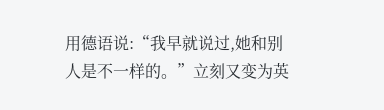用德语说:“我早就说过,她和别人是不一样的。”立刻又变为英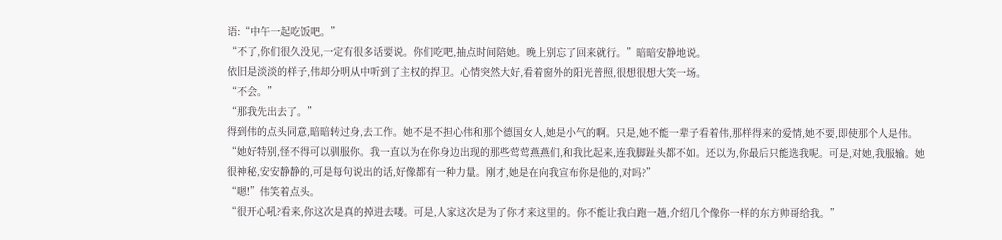语:“中午一起吃饭吧。”
“不了,你们很久没见,一定有很多话要说。你们吃吧,抽点时间陪她。晚上别忘了回来就行。”暗暗安静地说。
依旧是淡淡的样子,伟却分明从中听到了主权的捍卫。心情突然大好,看着窗外的阳光普照,很想很想大笑一场。
“不会。”
“那我先出去了。”
得到伟的点头同意,暗暗转过身,去工作。她不是不担心伟和那个德国女人,她是小气的啊。只是,她不能一辈子看着伟,那样得来的爱情,她不要,即使那个人是伟。
“她好特别,怪不得可以驯服你。我一直以为在你身边出现的那些莺莺燕燕们,和我比起来,连我脚趾头都不如。还以为,你最后只能选我呢。可是,对她,我服输。她很神秘,安安静静的,可是每句说出的话,好像都有一种力量。刚才,她是在向我宣布你是他的,对吗?”
“嗯!”伟笑着点头。
“很开心吼?看来,你这次是真的掉进去喽。可是,人家这次是为了你才来这里的。你不能让我白跑一趟,介绍几个像你一样的东方帅哥给我。”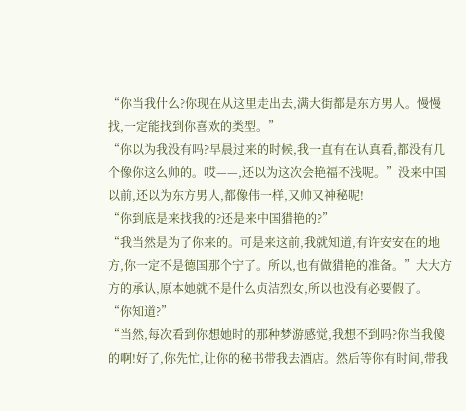“你当我什么?你现在从这里走出去,满大街都是东方男人。慢慢找,一定能找到你喜欢的类型。”
“你以为我没有吗?早晨过来的时候,我一直有在认真看,都没有几个像你这么帅的。哎——,还以为这次会艳福不浅呢。”没来中国以前,还以为东方男人,都像伟一样,又帅又神秘呢!
“你到底是来找我的?还是来中国猎艳的?”
“我当然是为了你来的。可是来这前,我就知道,有许安安在的地方,你一定不是德国那个宁了。所以,也有做猎艳的准备。”大大方方的承认,原本她就不是什么贞洁烈女,所以也没有必要假了。
“你知道?”
“当然,每次看到你想她时的那种梦游感觉,我想不到吗?你当我傻的啊!好了,你先忙,让你的秘书带我去酒店。然后等你有时间,带我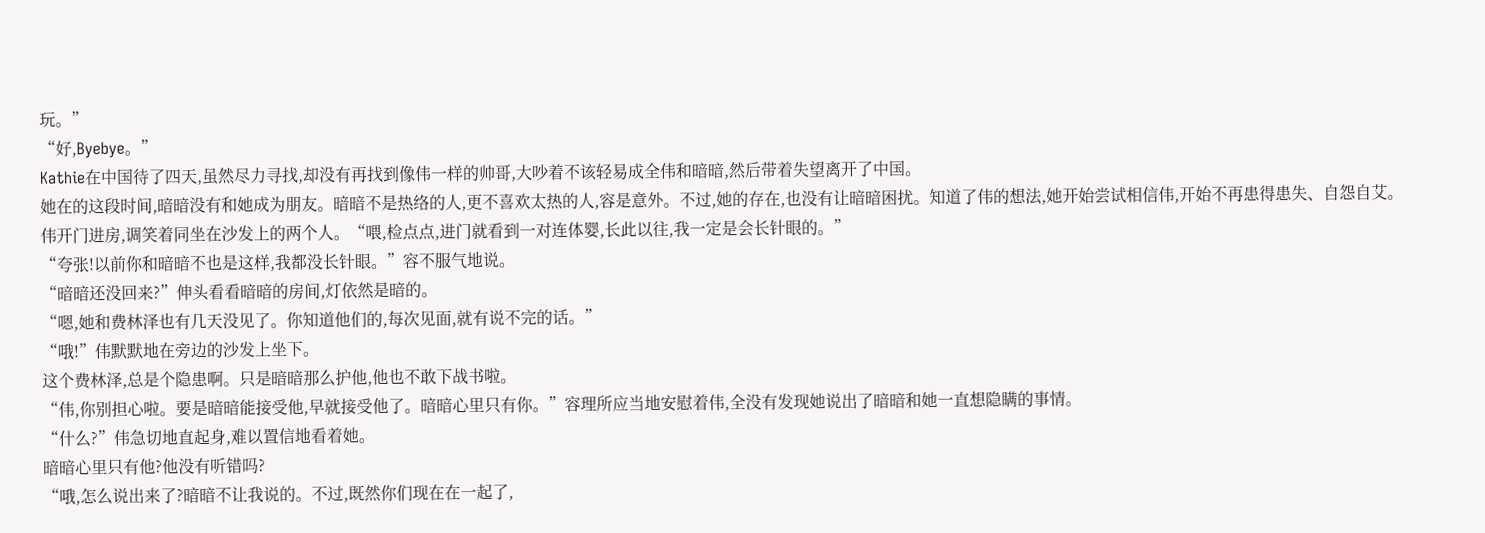玩。”
“好,Byebye。”
Kathie在中国待了四天,虽然尽力寻找,却没有再找到像伟一样的帅哥,大吵着不该轻易成全伟和暗暗,然后带着失望离开了中国。
她在的这段时间,暗暗没有和她成为朋友。暗暗不是热络的人,更不喜欢太热的人,容是意外。不过,她的存在,也没有让暗暗困扰。知道了伟的想法,她开始尝试相信伟,开始不再患得患失、自怨自艾。
伟开门进房,调笑着同坐在沙发上的两个人。“喂,检点点,进门就看到一对连体婴,长此以往,我一定是会长针眼的。”
“夸张!以前你和暗暗不也是这样,我都没长针眼。”容不服气地说。
“暗暗还没回来?”伸头看看暗暗的房间,灯依然是暗的。
“嗯,她和费林泽也有几天没见了。你知道他们的,每次见面,就有说不完的话。”
“哦!”伟默默地在旁边的沙发上坐下。
这个费林泽,总是个隐患啊。只是暗暗那么护他,他也不敢下战书啦。
“伟,你别担心啦。要是暗暗能接受他,早就接受他了。暗暗心里只有你。”容理所应当地安慰着伟,全没有发现她说出了暗暗和她一直想隐瞒的事情。
“什么?”伟急切地直起身,难以置信地看着她。
暗暗心里只有他?他没有听错吗?
“哦,怎么说出来了?暗暗不让我说的。不过,既然你们现在在一起了,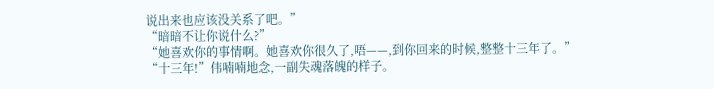说出来也应该没关系了吧。”
“暗暗不让你说什么?”
“她喜欢你的事情啊。她喜欢你很久了,唔——,到你回来的时候,整整十三年了。”
“十三年!”伟喃喃地念,一副失魂落魄的样子。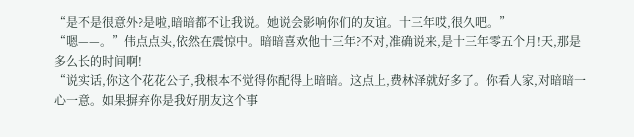“是不是很意外?是啦,暗暗都不让我说。她说会影响你们的友谊。十三年哎,很久吧。”
“嗯——。”伟点点头,依然在震惊中。暗暗喜欢他十三年?不对,准确说来,是十三年零五个月!天,那是多么长的时间啊!
“说实话,你这个花花公子,我根本不觉得你配得上暗暗。这点上,费林泽就好多了。你看人家,对暗暗一心一意。如果摒弃你是我好朋友这个事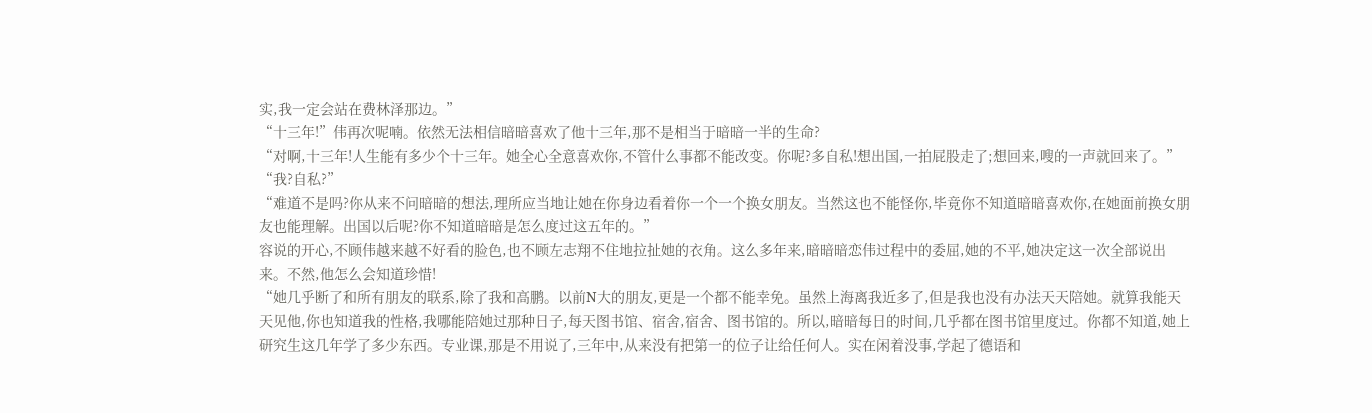实,我一定会站在费林泽那边。”
“十三年!”伟再次呢喃。依然无法相信暗暗喜欢了他十三年,那不是相当于暗暗一半的生命?
“对啊,十三年!人生能有多少个十三年。她全心全意喜欢你,不管什么事都不能改变。你呢?多自私!想出国,一拍屁股走了;想回来,嗖的一声就回来了。”
“我?自私?”
“难道不是吗?你从来不问暗暗的想法,理所应当地让她在你身边看着你一个一个换女朋友。当然这也不能怪你,毕竟你不知道暗暗喜欢你,在她面前换女朋友也能理解。出国以后呢?你不知道暗暗是怎么度过这五年的。”
容说的开心,不顾伟越来越不好看的脸色,也不顾左志翔不住地拉扯她的衣角。这么多年来,暗暗暗恋伟过程中的委屈,她的不平,她决定这一次全部说出来。不然,他怎么会知道珍惜!
“她几乎断了和所有朋友的联系,除了我和高鹏。以前N大的朋友,更是一个都不能幸免。虽然上海离我近多了,但是我也没有办法天天陪她。就算我能天天见他,你也知道我的性格,我哪能陪她过那种日子,每天图书馆、宿舍,宿舍、图书馆的。所以,暗暗每日的时间,几乎都在图书馆里度过。你都不知道,她上研究生这几年学了多少东西。专业课,那是不用说了,三年中,从来没有把第一的位子让给任何人。实在闲着没事,学起了德语和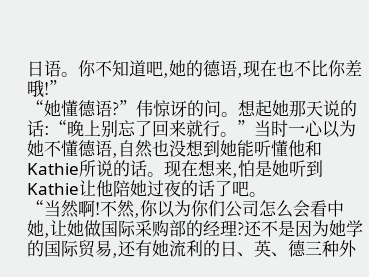日语。你不知道吧,她的德语,现在也不比你差哦!”
“她懂德语?”伟惊讶的问。想起她那天说的话:“晚上别忘了回来就行。”当时一心以为她不懂德语,自然也没想到她能听懂他和Kathie所说的话。现在想来,怕是她听到Kathie让他陪她过夜的话了吧。
“当然啊!不然,你以为你们公司怎么会看中她,让她做国际采购部的经理?还不是因为她学的国际贸易,还有她流利的日、英、德三种外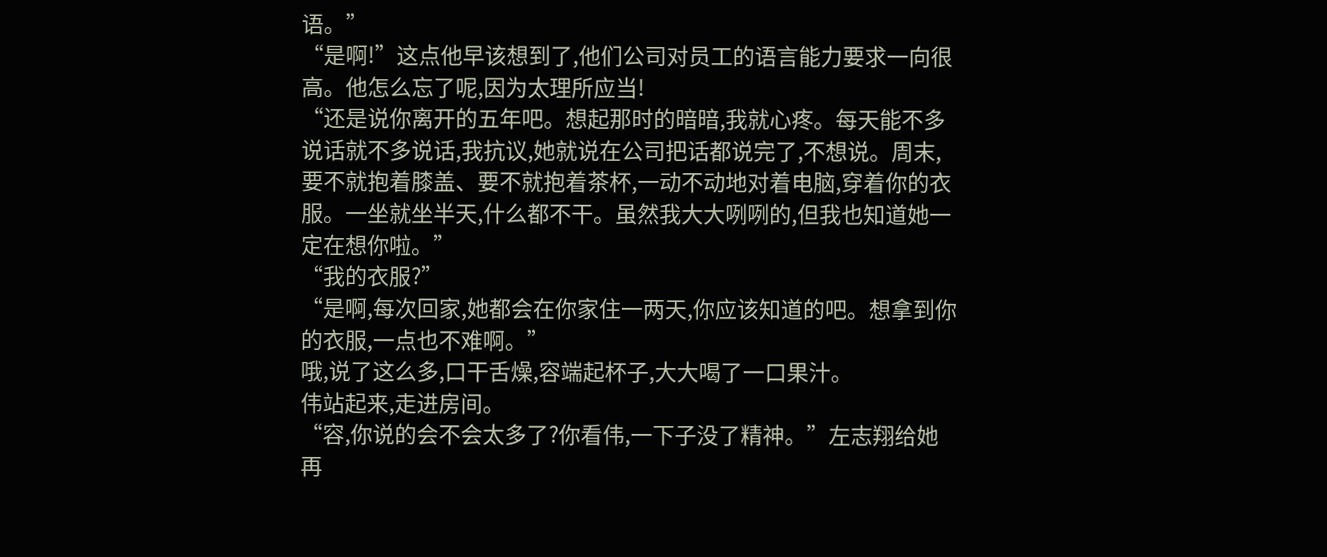语。”
“是啊!”这点他早该想到了,他们公司对员工的语言能力要求一向很高。他怎么忘了呢,因为太理所应当!
“还是说你离开的五年吧。想起那时的暗暗,我就心疼。每天能不多说话就不多说话,我抗议,她就说在公司把话都说完了,不想说。周末,要不就抱着膝盖、要不就抱着茶杯,一动不动地对着电脑,穿着你的衣服。一坐就坐半天,什么都不干。虽然我大大咧咧的,但我也知道她一定在想你啦。”
“我的衣服?”
“是啊,每次回家,她都会在你家住一两天,你应该知道的吧。想拿到你的衣服,一点也不难啊。”
哦,说了这么多,口干舌燥,容端起杯子,大大喝了一口果汁。
伟站起来,走进房间。
“容,你说的会不会太多了?你看伟,一下子没了精神。”左志翔给她再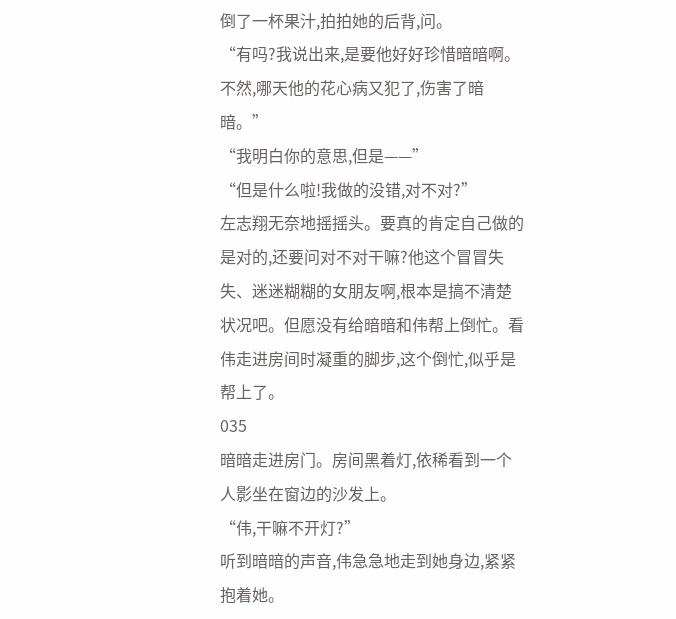倒了一杯果汁,拍拍她的后背,问。
“有吗?我说出来,是要他好好珍惜暗暗啊。不然,哪天他的花心病又犯了,伤害了暗暗。”
“我明白你的意思,但是——”
“但是什么啦!我做的没错,对不对?”
左志翔无奈地摇摇头。要真的肯定自己做的是对的,还要问对不对干嘛?他这个冒冒失失、迷迷糊糊的女朋友啊,根本是搞不清楚状况吧。但愿没有给暗暗和伟帮上倒忙。看伟走进房间时凝重的脚步,这个倒忙,似乎是帮上了。
035
暗暗走进房门。房间黑着灯,依稀看到一个人影坐在窗边的沙发上。
“伟,干嘛不开灯?”
听到暗暗的声音,伟急急地走到她身边,紧紧抱着她。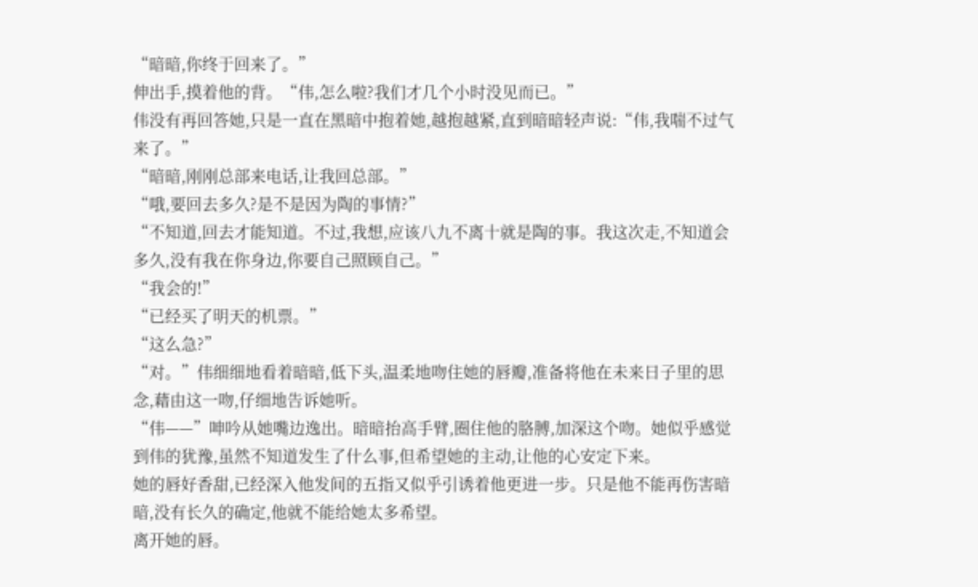“暗暗,你终于回来了。”
伸出手,摸着他的背。“伟,怎么啦?我们才几个小时没见而已。”
伟没有再回答她,只是一直在黑暗中抱着她,越抱越紧,直到暗暗轻声说:“伟,我喘不过气来了。”
“暗暗,刚刚总部来电话,让我回总部。”
“哦,要回去多久?是不是因为陶的事情?”
“不知道,回去才能知道。不过,我想,应该八九不离十就是陶的事。我这次走,不知道会多久,没有我在你身边,你要自己照顾自己。”
“我会的!”
“已经买了明天的机票。”
“这么急?”
“对。”伟细细地看着暗暗,低下头,温柔地吻住她的唇瓣,准备将他在未来日子里的思念,藉由这一吻,仔细地告诉她听。
“伟——”呻吟从她嘴边逸出。暗暗抬高手臂,圈住他的胳膊,加深这个吻。她似乎感觉到伟的犹豫,虽然不知道发生了什么事,但希望她的主动,让他的心安定下来。
她的唇好香甜,已经深入他发间的五指又似乎引诱着他更进一步。只是他不能再伤害暗暗,没有长久的确定,他就不能给她太多希望。
离开她的唇。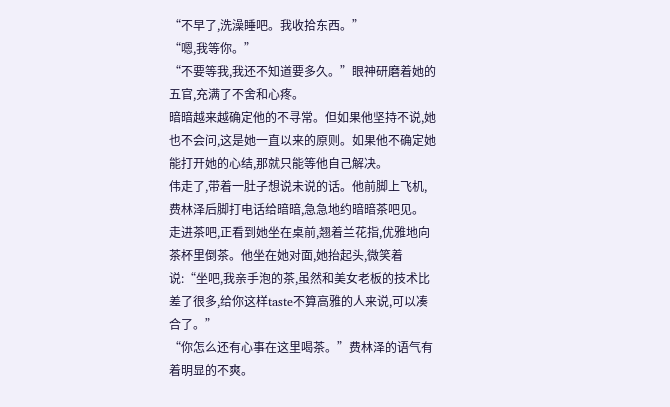“不早了,洗澡睡吧。我收拾东西。”
“嗯,我等你。”
“不要等我,我还不知道要多久。”眼神研磨着她的五官,充满了不舍和心疼。
暗暗越来越确定他的不寻常。但如果他坚持不说,她也不会问,这是她一直以来的原则。如果他不确定她能打开她的心结,那就只能等他自己解决。
伟走了,带着一肚子想说未说的话。他前脚上飞机,费林泽后脚打电话给暗暗,急急地约暗暗茶吧见。
走进茶吧,正看到她坐在桌前,翘着兰花指,优雅地向茶杯里倒茶。他坐在她对面,她抬起头,微笑着说:“坐吧,我亲手泡的茶,虽然和美女老板的技术比差了很多,给你这样taste不算高雅的人来说,可以凑合了。”
“你怎么还有心事在这里喝茶。”费林泽的语气有着明显的不爽。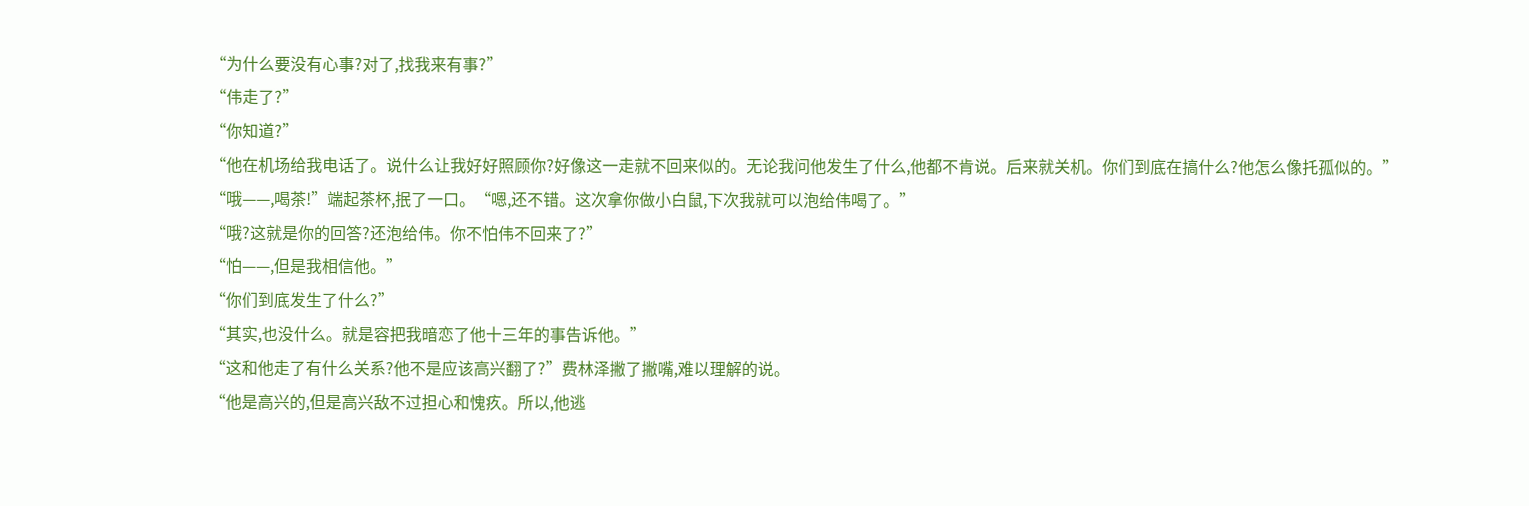“为什么要没有心事?对了,找我来有事?”
“伟走了?”
“你知道?”
“他在机场给我电话了。说什么让我好好照顾你?好像这一走就不回来似的。无论我问他发生了什么,他都不肯说。后来就关机。你们到底在搞什么?他怎么像托孤似的。”
“哦——,喝茶!”端起茶杯,抿了一口。“嗯,还不错。这次拿你做小白鼠,下次我就可以泡给伟喝了。”
“哦?这就是你的回答?还泡给伟。你不怕伟不回来了?”
“怕——,但是我相信他。”
“你们到底发生了什么?”
“其实,也没什么。就是容把我暗恋了他十三年的事告诉他。”
“这和他走了有什么关系?他不是应该高兴翻了?”费林泽撇了撇嘴,难以理解的说。
“他是高兴的,但是高兴敌不过担心和愧疚。所以,他逃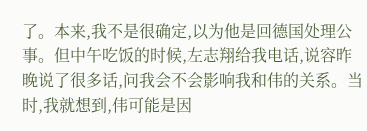了。本来,我不是很确定,以为他是回德国处理公事。但中午吃饭的时候,左志翔给我电话,说容昨晚说了很多话,问我会不会影响我和伟的关系。当时,我就想到,伟可能是因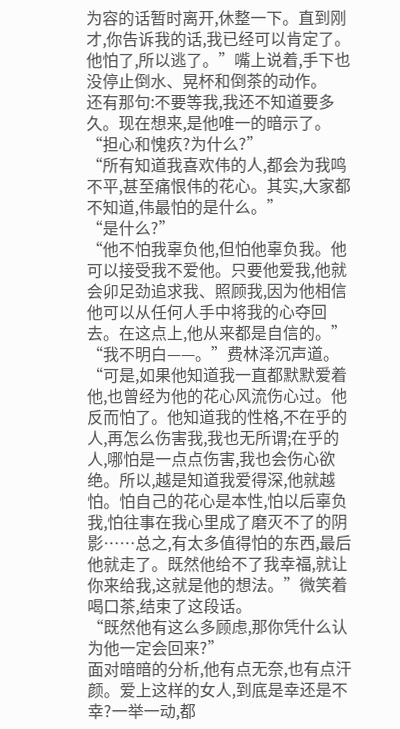为容的话暂时离开,休整一下。直到刚才,你告诉我的话,我已经可以肯定了。他怕了,所以逃了。”嘴上说着,手下也没停止倒水、晃杯和倒茶的动作。
还有那句:不要等我,我还不知道要多久。现在想来,是他唯一的暗示了。
“担心和愧疚?为什么?”
“所有知道我喜欢伟的人,都会为我鸣不平,甚至痛恨伟的花心。其实,大家都不知道,伟最怕的是什么。”
“是什么?”
“他不怕我辜负他,但怕他辜负我。他可以接受我不爱他。只要他爱我,他就会卯足劲追求我、照顾我,因为他相信他可以从任何人手中将我的心夺回去。在这点上,他从来都是自信的。”
“我不明白——。”费林泽沉声道。
“可是,如果他知道我一直都默默爱着他,也曾经为他的花心风流伤心过。他反而怕了。他知道我的性格,不在乎的人,再怎么伤害我,我也无所谓;在乎的人,哪怕是一点点伤害,我也会伤心欲绝。所以,越是知道我爱得深,他就越怕。怕自己的花心是本性,怕以后辜负我,怕往事在我心里成了磨灭不了的阴影……总之,有太多值得怕的东西,最后他就走了。既然他给不了我幸福,就让你来给我,这就是他的想法。”微笑着喝口茶,结束了这段话。
“既然他有这么多顾虑,那你凭什么认为他一定会回来?”
面对暗暗的分析,他有点无奈,也有点汗颜。爱上这样的女人,到底是幸还是不幸?一举一动,都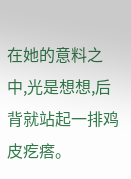在她的意料之中,光是想想,后背就站起一排鸡皮疙瘩。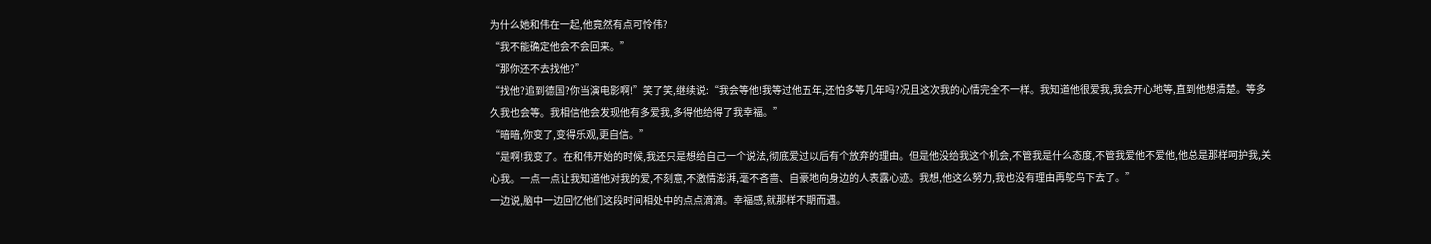为什么她和伟在一起,他竟然有点可怜伟?
“我不能确定他会不会回来。”
“那你还不去找他?”
“找他?追到德国?你当演电影啊!”笑了笑,继续说:“我会等他!我等过他五年,还怕多等几年吗?况且这次我的心情完全不一样。我知道他很爱我,我会开心地等,直到他想清楚。等多久我也会等。我相信他会发现他有多爱我,多得他给得了我幸福。”
“暗暗,你变了,变得乐观,更自信。”
“是啊!我变了。在和伟开始的时候,我还只是想给自己一个说法,彻底爱过以后有个放弃的理由。但是他没给我这个机会,不管我是什么态度,不管我爱他不爱他,他总是那样呵护我,关心我。一点一点让我知道他对我的爱,不刻意,不激情澎湃,毫不吝啬、自豪地向身边的人表露心迹。我想,他这么努力,我也没有理由再鸵鸟下去了。”
一边说,脑中一边回忆他们这段时间相处中的点点滴滴。幸福感,就那样不期而遇。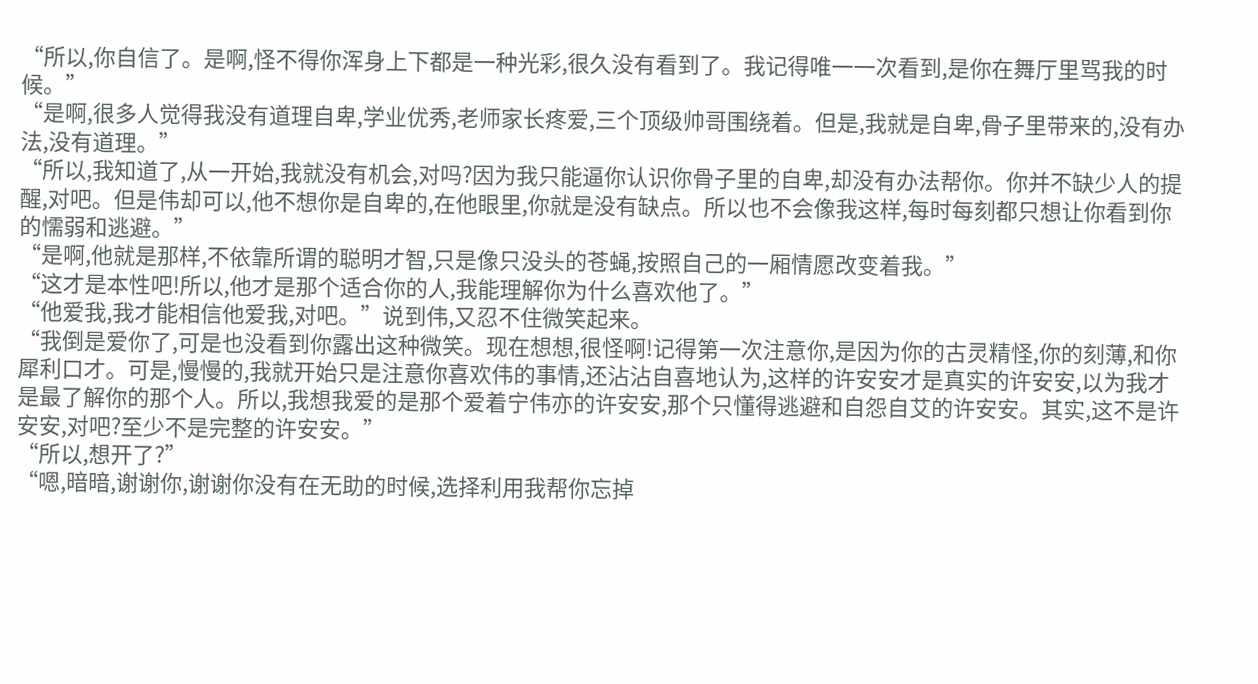“所以,你自信了。是啊,怪不得你浑身上下都是一种光彩,很久没有看到了。我记得唯一一次看到,是你在舞厅里骂我的时候。”
“是啊,很多人觉得我没有道理自卑,学业优秀,老师家长疼爱,三个顶级帅哥围绕着。但是,我就是自卑,骨子里带来的,没有办法,没有道理。”
“所以,我知道了,从一开始,我就没有机会,对吗?因为我只能逼你认识你骨子里的自卑,却没有办法帮你。你并不缺少人的提醒,对吧。但是伟却可以,他不想你是自卑的,在他眼里,你就是没有缺点。所以也不会像我这样,每时每刻都只想让你看到你的懦弱和逃避。”
“是啊,他就是那样,不依靠所谓的聪明才智,只是像只没头的苍蝇,按照自己的一厢情愿改变着我。”
“这才是本性吧!所以,他才是那个适合你的人,我能理解你为什么喜欢他了。”
“他爱我,我才能相信他爱我,对吧。”说到伟,又忍不住微笑起来。
“我倒是爱你了,可是也没看到你露出这种微笑。现在想想,很怪啊!记得第一次注意你,是因为你的古灵精怪,你的刻薄,和你犀利口才。可是,慢慢的,我就开始只是注意你喜欢伟的事情,还沾沾自喜地认为,这样的许安安才是真实的许安安,以为我才是最了解你的那个人。所以,我想我爱的是那个爱着宁伟亦的许安安,那个只懂得逃避和自怨自艾的许安安。其实,这不是许安安,对吧?至少不是完整的许安安。”
“所以,想开了?”
“嗯,暗暗,谢谢你,谢谢你没有在无助的时候,选择利用我帮你忘掉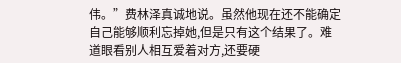伟。”费林泽真诚地说。虽然他现在还不能确定自己能够顺利忘掉她,但是只有这个结果了。难道眼看别人相互爱着对方,还要硬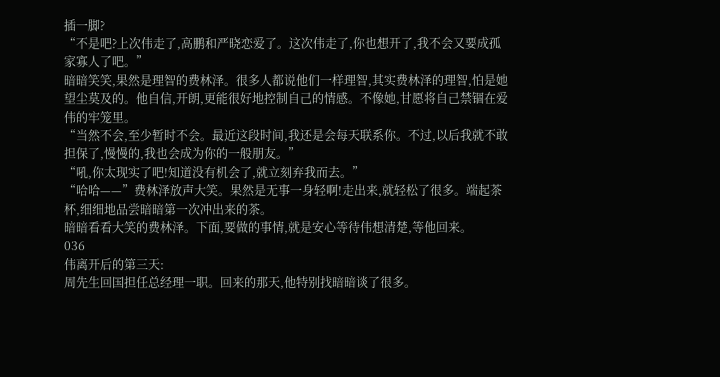插一脚?
“不是吧?上次伟走了,高鹏和严晓恋爱了。这次伟走了,你也想开了,我不会又要成孤家寡人了吧。”
暗暗笑笑,果然是理智的费林泽。很多人都说他们一样理智,其实费林泽的理智,怕是她望尘莫及的。他自信,开朗,更能很好地控制自己的情感。不像她,甘愿将自己禁锢在爱伟的牢笼里。
“当然不会,至少暂时不会。最近这段时间,我还是会每天联系你。不过,以后我就不敢担保了,慢慢的,我也会成为你的一般朋友。”
“吼,你太现实了吧!知道没有机会了,就立刻弃我而去。”
“哈哈——”费林泽放声大笑。果然是无事一身轻啊!走出来,就轻松了很多。端起茶杯,细细地品尝暗暗第一次冲出来的茶。
暗暗看看大笑的费林泽。下面,要做的事情,就是安心等待伟想清楚,等他回来。
036
伟离开后的第三天:
周先生回国担任总经理一职。回来的那天,他特别找暗暗谈了很多。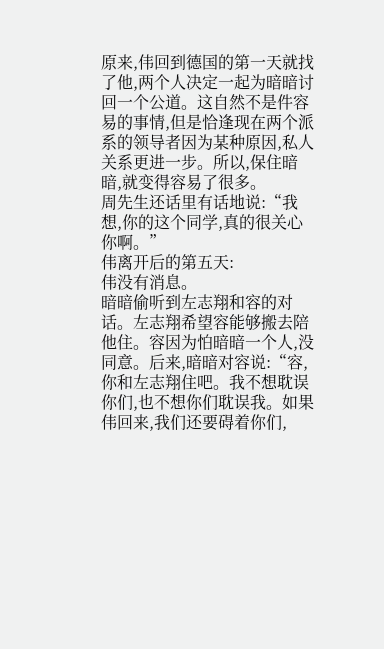原来,伟回到德国的第一天就找了他,两个人决定一起为暗暗讨回一个公道。这自然不是件容易的事情,但是恰逢现在两个派系的领导者因为某种原因,私人关系更进一步。所以,保住暗暗,就变得容易了很多。
周先生还话里有话地说:“我想,你的这个同学,真的很关心你啊。”
伟离开后的第五天:
伟没有消息。
暗暗偷听到左志翔和容的对话。左志翔希望容能够搬去陪他住。容因为怕暗暗一个人,没同意。后来,暗暗对容说:“容,你和左志翔住吧。我不想耽误你们,也不想你们耽误我。如果伟回来,我们还要碍着你们,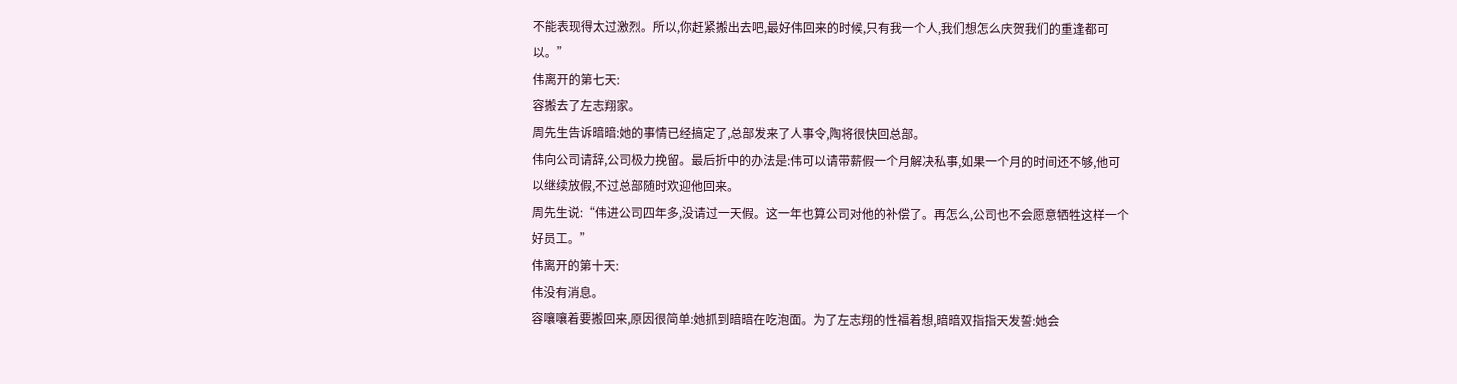不能表现得太过激烈。所以,你赶紧搬出去吧,最好伟回来的时候,只有我一个人,我们想怎么庆贺我们的重逢都可以。”
伟离开的第七天:
容搬去了左志翔家。
周先生告诉暗暗:她的事情已经搞定了,总部发来了人事令,陶将很快回总部。
伟向公司请辞,公司极力挽留。最后折中的办法是:伟可以请带薪假一个月解决私事,如果一个月的时间还不够,他可以继续放假,不过总部随时欢迎他回来。
周先生说:“伟进公司四年多,没请过一天假。这一年也算公司对他的补偿了。再怎么,公司也不会愿意牺牲这样一个好员工。”
伟离开的第十天:
伟没有消息。
容嚷嚷着要搬回来,原因很简单:她抓到暗暗在吃泡面。为了左志翔的性福着想,暗暗双指指天发誓:她会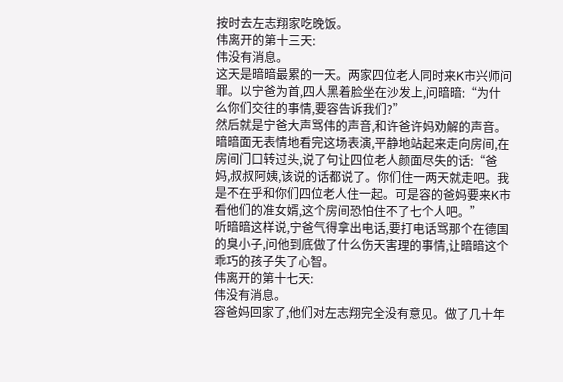按时去左志翔家吃晚饭。
伟离开的第十三天:
伟没有消息。
这天是暗暗最累的一天。两家四位老人同时来K市兴师问罪。以宁爸为首,四人黑着脸坐在沙发上,问暗暗:“为什么你们交往的事情,要容告诉我们?”
然后就是宁爸大声骂伟的声音,和许爸许妈劝解的声音。
暗暗面无表情地看完这场表演,平静地站起来走向房间,在房间门口转过头,说了句让四位老人颜面尽失的话:“爸妈,叔叔阿姨,该说的话都说了。你们住一两天就走吧。我是不在乎和你们四位老人住一起。可是容的爸妈要来K市看他们的准女婿,这个房间恐怕住不了七个人吧。”
听暗暗这样说,宁爸气得拿出电话,要打电话骂那个在德国的臭小子,问他到底做了什么伤天害理的事情,让暗暗这个乖巧的孩子失了心智。
伟离开的第十七天:
伟没有消息。
容爸妈回家了,他们对左志翔完全没有意见。做了几十年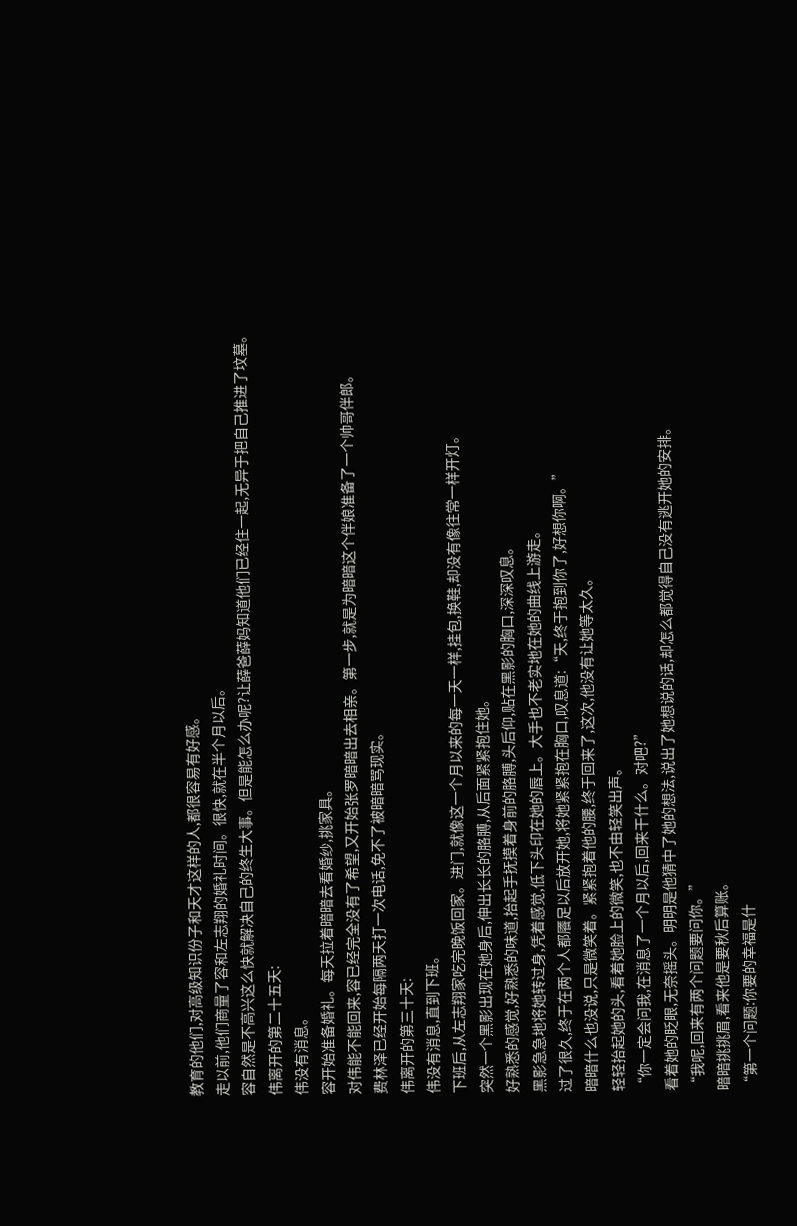教育的他们,对高级知识份子和天才这样的人,都很容易有好感。
走以前,他们商量了容和左志翔的婚礼时间。很快,就在半个月以后。
容自然是不高兴这么快就解决自己的终生大事。但是能怎么办呢?让薛爸薛妈知道他们已经住一起,无异于把自己推进了坟墓。
伟离开的第二十五天:
伟没有消息。
容开始准备婚礼。每天拉着暗暗去看婚纱,挑家具。
对伟能不能回来,容已经完全没有了希望,又开始张罗暗暗出去相亲。第一步,就是为暗暗这个伴娘准备了一个帅哥伴郎。
费林泽已经开始每隔两天打一次电话,免不了被暗暗骂现实。
伟离开的第三十天:
伟没有消息,直到下班。
下班后,从左志翔家吃完晚饭回家。进门,就像这一个月以来的每一天一样,挂包,换鞋,却没有像往常一样开灯。
突然一个黑影出现在她身后,伸出长长的胳膊,从后面紧紧抱住她。
好熟悉的感觉,好熟悉的味道,抬起手抚摸着身前的胳膊,头后仰,贴在黑影的胸口,深深叹息。
黑影急急地将她转过身,凭着感觉,低下头印在她的唇上。大手也不老实地在她的曲线上游走。
过了很久,终于在两个人都餍足以后放开她,将她紧紧抱在胸口,叹息道:“天,终于抱到你了,好想你啊。”
暗暗什么也没说,只是微笑着。紧紧抱着他的腰,终于回来了,这次,他没有让她等太久。
轻轻抬起她的头,看着她脸上的微笑,也不由轻笑出声。
“你一定会问我,在消息了一个月以后,回来干什么。对吧?”
看着她的眨眼,无奈摇头。明明是他猜中了她的想法,说出了她想说的话,却怎么都觉得自己没有逃开她的安排。
“我呢,回来有两个问题要问你。”
暗暗挑挑眉,看来他是要秋后算账。
“第一个问题:你要的幸福是什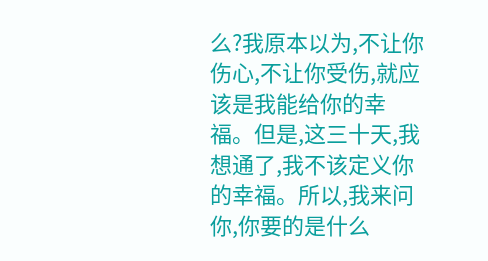么?我原本以为,不让你伤心,不让你受伤,就应该是我能给你的幸福。但是,这三十天,我想通了,我不该定义你的幸福。所以,我来问你,你要的是什么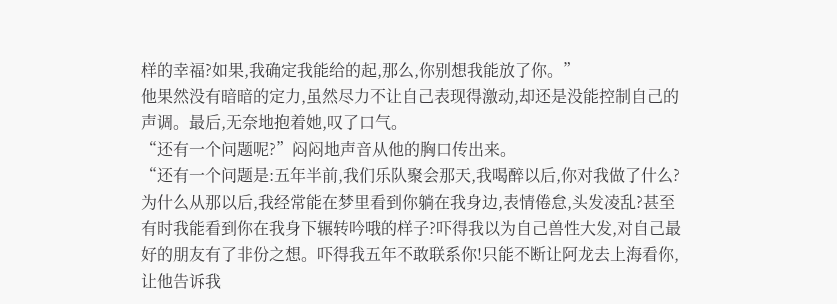样的幸福?如果,我确定我能给的起,那么,你别想我能放了你。”
他果然没有暗暗的定力,虽然尽力不让自己表现得激动,却还是没能控制自己的声调。最后,无奈地抱着她,叹了口气。
“还有一个问题呢?”闷闷地声音从他的胸口传出来。
“还有一个问题是:五年半前,我们乐队聚会那天,我喝醉以后,你对我做了什么?为什么从那以后,我经常能在梦里看到你躺在我身边,表情倦怠,头发凌乱?甚至有时我能看到你在我身下辗转吟哦的样子?吓得我以为自己兽性大发,对自己最好的朋友有了非份之想。吓得我五年不敢联系你!只能不断让阿龙去上海看你,让他告诉我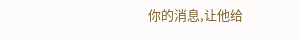你的消息,让他给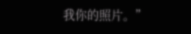我你的照片。”